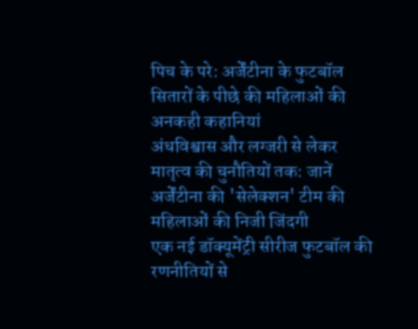पिच के परे: अर्जेंटीना के फुटबॉल सितारों के पीछे की महिलाओं की अनकही कहानियां
अंधविश्वास और लग्जरी से लेकर मातृत्व की चुनौतियों तक: जानें अर्जेंटीना की 'सेलेक्शन' टीम की महिलाओं की निजी जिंदगी
एक नई डॉक्यूमेंट्री सीरीज फुटबॉल की रणनीतियों से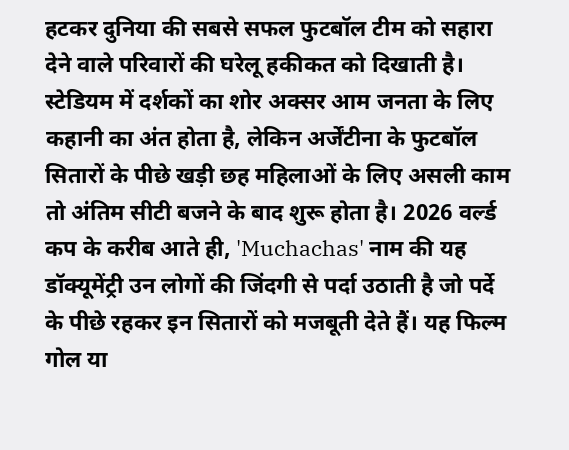हटकर दुनिया की सबसे सफल फुटबॉल टीम को सहारा देने वाले परिवारों की घरेलू हकीकत को दिखाती है।
स्टेडियम में दर्शकों का शोर अक्सर आम जनता के लिए कहानी का अंत होता है, लेकिन अर्जेंटीना के फुटबॉल सितारों के पीछे खड़ी छह महिलाओं के लिए असली काम तो अंतिम सीटी बजने के बाद शुरू होता है। 2026 वर्ल्ड कप के करीब आते ही, 'Muchachas' नाम की यह डॉक्यूमेंट्री उन लोगों की जिंदगी से पर्दा उठाती है जो पर्दे के पीछे रहकर इन सितारों को मजबूती देते हैं। यह फिल्म गोल या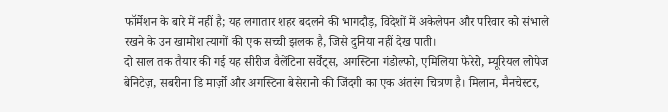फॉर्मेशन के बारे में नहीं है; यह लगातार शहर बदलने की भागदौड़, विदेशों में अकेलेपन और परिवार को संभाले रखने के उन खामोश त्यागों की एक सच्ची झलक है, जिसे दुनिया नहीं देख पाती।
दो साल तक तैयार की गई यह सीरीज वैलेंटिना सर्वेंट्स, अगस्टिना गंडोल्फो, एमिलिया फेरेरो, म्यूरियल लोपेज बेनिटेज़, सबरीना डि मार्ज़ो और अगस्टिना बेसेरानो की जिंदगी का एक अंतरंग चित्रण है। मिलान, मैनचेस्टर,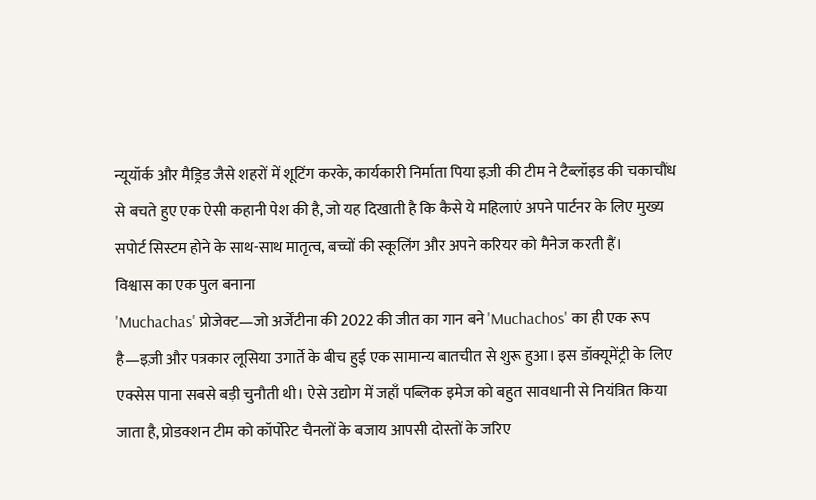न्यूयॉर्क और मैड्रिड जैसे शहरों में शूटिंग करके, कार्यकारी निर्माता पिया इज़ी की टीम ने टैब्लॉइड की चकाचौंध से बचते हुए एक ऐसी कहानी पेश की है, जो यह दिखाती है कि कैसे ये महिलाएं अपने पार्टनर के लिए मुख्य सपोर्ट सिस्टम होने के साथ-साथ मातृत्व, बच्चों की स्कूलिंग और अपने करियर को मैनेज करती हैं।
विश्वास का एक पुल बनाना
'Muchachas' प्रोजेक्ट—जो अर्जेंटीना की 2022 की जीत का गान बने 'Muchachos' का ही एक रूप है—इज़ी और पत्रकार लूसिया उगार्ते के बीच हुई एक सामान्य बातचीत से शुरू हुआ। इस डॉक्यूमेंट्री के लिए एक्सेस पाना सबसे बड़ी चुनौती थी। ऐसे उद्योग में जहाँ पब्लिक इमेज को बहुत सावधानी से नियंत्रित किया जाता है, प्रोडक्शन टीम को कॉर्पोरेट चैनलों के बजाय आपसी दोस्तों के जरिए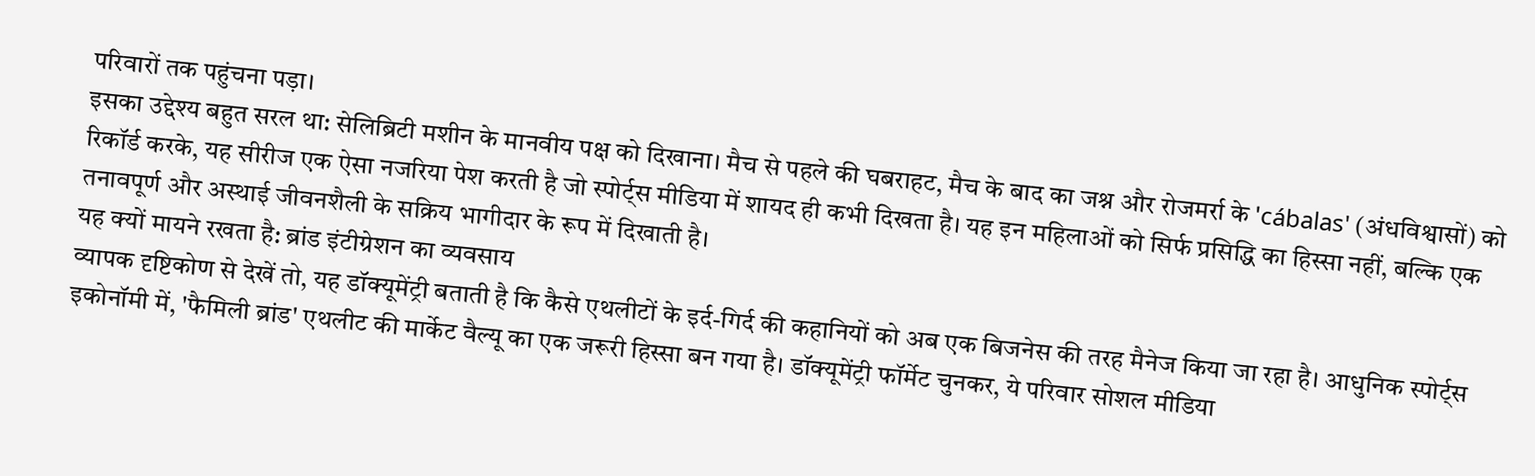परिवारों तक पहुंचना पड़ा।
इसका उद्देश्य बहुत सरल था: सेलिब्रिटी मशीन के मानवीय पक्ष को दिखाना। मैच से पहले की घबराहट, मैच के बाद का जश्न और रोजमर्रा के 'cábalas' (अंधविश्वासों) को रिकॉर्ड करके, यह सीरीज एक ऐसा नजरिया पेश करती है जो स्पोर्ट्स मीडिया में शायद ही कभी दिखता है। यह इन महिलाओं को सिर्फ प्रसिद्धि का हिस्सा नहीं, बल्कि एक तनावपूर्ण और अस्थाई जीवनशैली के सक्रिय भागीदार के रूप में दिखाती है।
यह क्यों मायने रखता है: ब्रांड इंटीग्रेशन का व्यवसाय
व्यापक दृष्टिकोण से देखें तो, यह डॉक्यूमेंट्री बताती है कि कैसे एथलीटों के इर्द-गिर्द की कहानियों को अब एक बिजनेस की तरह मैनेज किया जा रहा है। आधुनिक स्पोर्ट्स इकोनॉमी में, 'फैमिली ब्रांड' एथलीट की मार्केट वैल्यू का एक जरूरी हिस्सा बन गया है। डॉक्यूमेंट्री फॉर्मेट चुनकर, ये परिवार सोशल मीडिया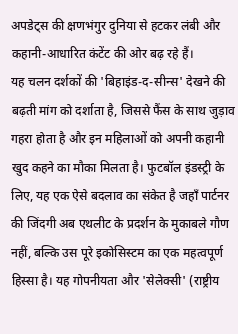अपडेट्स की क्षणभंगुर दुनिया से हटकर लंबी और कहानी-आधारित कंटेंट की ओर बढ़ रहे हैं।
यह चलन दर्शकों की 'बिहाइंड-द-सीन्स' देखने की बढ़ती मांग को दर्शाता है, जिससे फैंस के साथ जुड़ाव गहरा होता है और इन महिलाओं को अपनी कहानी खुद कहने का मौका मिलता है। फुटबॉल इंडस्ट्री के लिए, यह एक ऐसे बदलाव का संकेत है जहाँ पार्टनर की जिंदगी अब एथलीट के प्रदर्शन के मुकाबले गौण नहीं, बल्कि उस पूरे इकोसिस्टम का एक महत्वपूर्ण हिस्सा है। यह गोपनीयता और 'सेलेक्सी' (राष्ट्रीय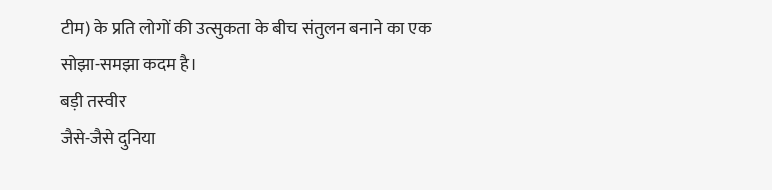टीम) के प्रति लोगों की उत्सुकता के बीच संतुलन बनाने का एक सोझा-समझा कदम है।
बड़ी तस्वीर
जैसे-जैसे दुनिया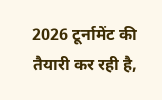2026 टूर्नामेंट की तैयारी कर रही है,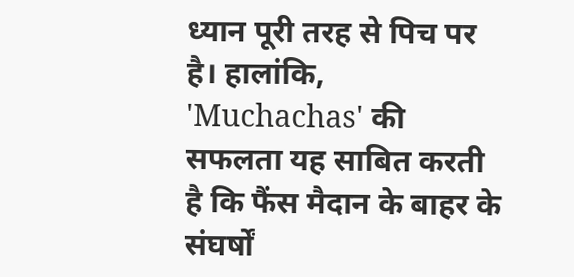ध्यान पूरी तरह से पिच पर है। हालांकि, 'Muchachas' की सफलता यह साबित करती है कि फैंस मैदान के बाहर के संघर्षों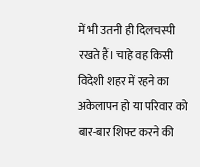में भी उतनी ही दिलचस्पी रखते हैं। चाहे वह किसी विदेशी शहर में रहने का अकेलापन हो या परिवार को बार-बार शिफ्ट करने की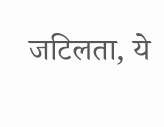जटिलता, ये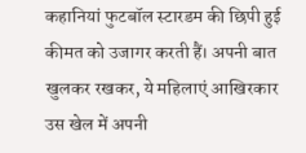कहानियां फुटबॉल स्टारडम की छिपी हुई कीमत को उजागर करती हैं। अपनी बात खुलकर रखकर, ये महिलाएं आखिरकार उस खेल में अपनी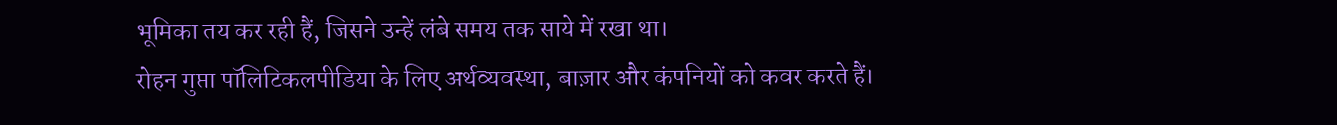भूमिका तय कर रही हैं, जिसने उन्हें लंबे समय तक साये में रखा था।
रोहन गुप्ता पॉलिटिकलपीडिया के लिए अर्थव्यवस्था, बाज़ार और कंपनियों को कवर करते हैं।